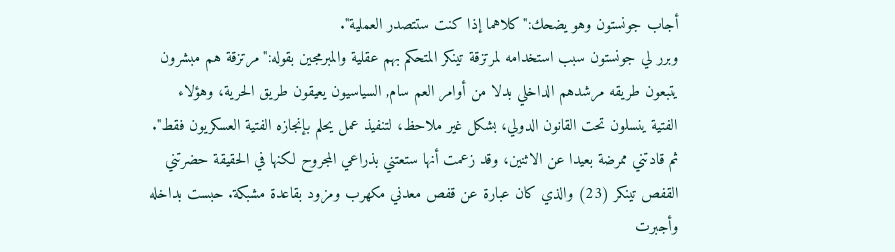أجاب جونستون وهو يضحك:"كلاهما إذا كنت ستتصدر العملية".
وبرر لي جونستون سبب استخدامه لمرتزقة تينكر المتحكم بهم عقلية والمبرمجين بقوله:"مرتزقة هم مبشرون يتبعون طريقه مرشدهم الداخلي بدلا من أوامر العم سام, السياسيون يعيقون طريق الحرية، وهؤلاء الفتية ينسلون تحت القانون الدولي، بشكل غير ملاحظ، لتنفيذ عمل يحلم بإنجازه الفتية العسكريون فقط".
ثم قادتني ممرضة بعيدا عن الاثنين، وقد زعمت أنها ستعتني بذراعي المجروح لكنها في الحقيقة حضرتني القفص تينكر (23) والذي كان عبارة عن قفص معدني مكهرب ومزود بقاعدة مشبكة. حبست بداخله وأجبرت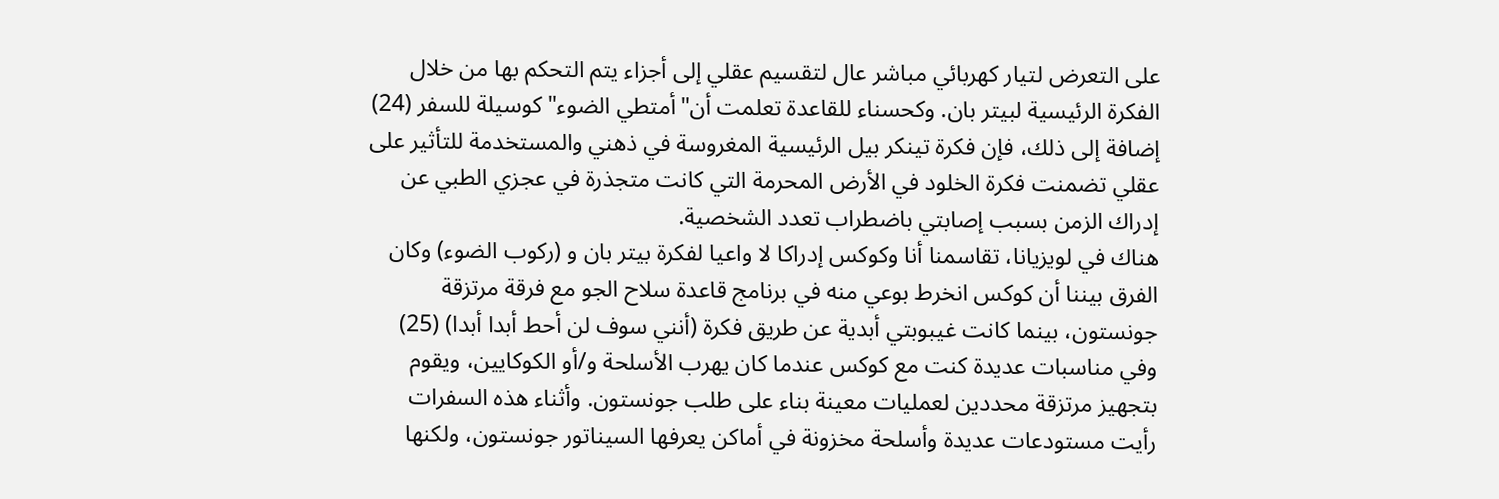على التعرض لتيار كهربائي مباشر عال لتقسيم عقلي إلى أجزاء يتم التحكم بها من خلال الفكرة الرئيسية لبيتر بان. وكحسناء للقاعدة تعلمت أن"أمتطي الضوء"كوسيلة للسفر (24) إضافة إلى ذلك، فإن فكرة تينكر بيل الرئيسية المغروسة في ذهني والمستخدمة للتأثير على عقلي تضمنت فكرة الخلود في الأرض المحرمة التي كانت متجذرة في عجزي الطبي عن إدراك الزمن بسبب إصابتي باضطراب تعدد الشخصية.
هناك في لويزيانا، تقاسمنا أنا وكوكس إدراكا لا واعيا لفكرة بيتر بان و (ركوب الضوء) وكان الفرق بيننا أن کوکس انخرط بوعي منه في برنامج قاعدة سلاح الجو مع فرقة مرتزقة جونستون، بينما كانت غيبوبتي أبدية عن طريق فكرة (أنني سوف لن أحط أبدا أبدا) (25)
وفي مناسبات عديدة كنت مع كوكس عندما كان يهرب الأسلحة و/أو الكوكايين، ويقوم بتجهيز مرتزقة محددين لعمليات معينة بناء على طلب جونستون. وأثناء هذه السفرات رأيت مستودعات عديدة وأسلحة مخزونة في أماكن يعرفها السيناتور جونستون، ولكنها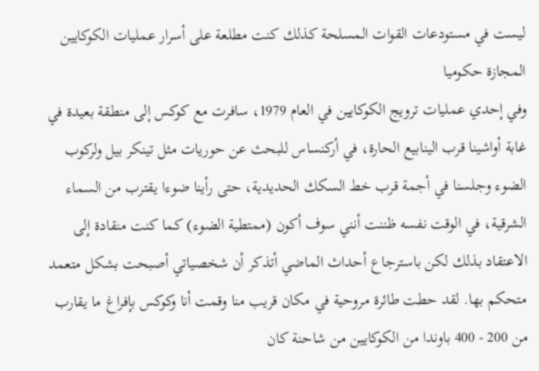ليست في مستودعات القوات المسلحة كذلك كنت مطلعة على أسرار عمليات الكوكايين المجازة حكوميا
وفي إحدي عمليات ترويج الكوكايين في العام 1979، سافرت مع كوكس إلى منطقة بعيدة في غابة أواشينا قرب الينابيع الحارة، في أركنساس للبحث عن حوريات مثل تينكر بيل ولركوب الضوء وجلسنا في أجمة قرب خط السكك الحديدية، حتى رأينا ضوءا يقترب من السماء الشرقية، في الوقت نفسه ظننت أنني سوف أكون (ممتطية الضوء) كما كنت منقادة إلى الاعتقاد بذلك لكن باسترجاع أحداث الماضي أتذكر أن شخصياتي أصبحت بشكل متعمد متحكم بها. لقد حطت طائرة مروحية في مكان قريب منا وقمت أنا وكوكس بإفراغ ما يقارب من 200 - 400 باوندا من الكوكايين من شاحنة كان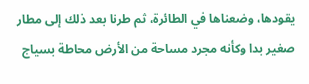يقودها، وضعناها في الطائرة، ثم طرنا بعد ذلك إلى مطار صغير بدا وكأنه مجرد مساحة من الأرض محاطة بسياج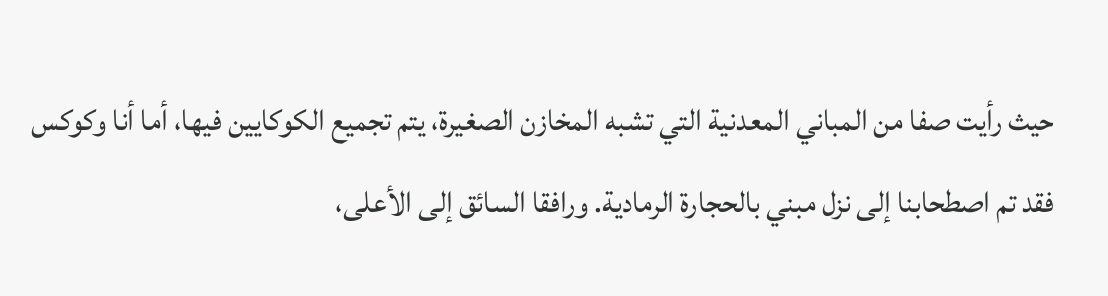حيث رأيت صفا من المباني المعدنية التي تشبه المخازن الصغيرة، يتم تجميع الكوكايين فيها، أما أنا وكوكس فقد تم اصطحابنا إلى نزل مبني بالحجارة الرمادية. ورافقا السائق إلى الأعلى،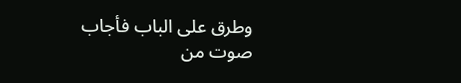وطرق على الباب فأجاب صوت من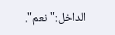الداخل:"نعم".